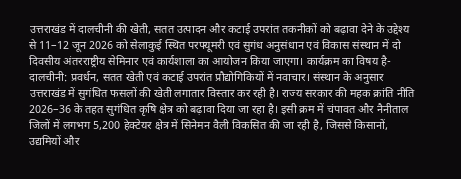उत्तराखंड में दालचीनी की खेती, सतत उत्पादन और कटाई उपरांत तकनीकों को बढ़ावा देने के उद्देश्य से 11–12 जून 2026 को सेलाकुई स्थित परफ्यूमरी एवं सुगंध अनुसंधान एवं विकास संस्थान में दो दिवसीय अंतरराष्ट्रीय सेमिनार एवं कार्यशाला का आयोजन किया जाएगा। कार्यक्रम का विषय है-दालचीनी: प्रवर्धन, सतत खेती एवं कटाई उपरांत प्रौद्योगिकियों में नवाचार। संस्थान के अनुसार उत्तराखंड में सुगंधित फसलों की खेती लगातार विस्तार कर रही है। राज्य सरकार की महक क्रांति नीति 2026–36 के तहत सुगंधित कृषि क्षेत्र को बढ़ावा दिया जा रहा है। इसी क्रम में चंपावत और नैनीताल जिलों में लगभग 5,200 हेक्टेयर क्षेत्र में सिनेमन वैली विकसित की जा रही है, जिससे किसानों, उद्यमियों और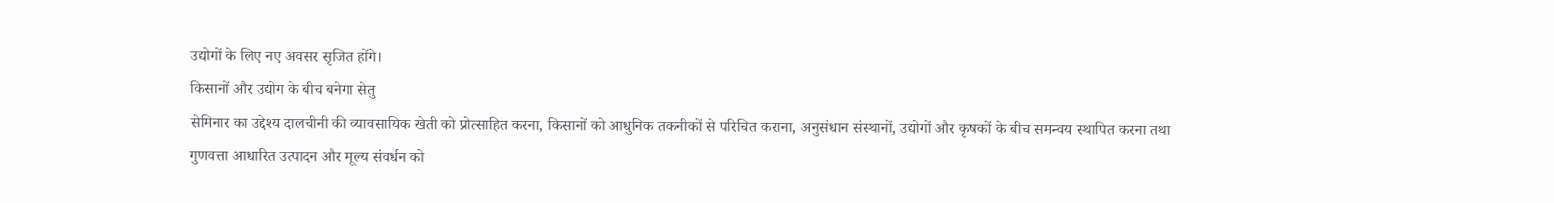उद्योगों के लिए नए अवसर सृजित होंगे।
किसानों और उद्योग के बीच बनेगा सेतु
सेमिनार का उद्देश्य दालचीनी की व्यावसायिक खेती को प्रोत्साहित करना, किसानों को आधुनिक तकनीकों से परिचित कराना, अनुसंधान संस्थानों, उद्योगों और कृषकों के बीच समन्वय स्थापित करना तथा गुणवत्ता आधारित उत्पादन और मूल्य संवर्धन को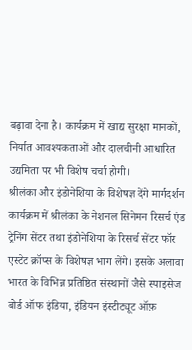बढ़ावा देना है। कार्यक्रम में खाद्य सुरक्षा मानकों, निर्यात आवश्यकताओं और दालचीनी आधारित उद्यमिता पर भी विशेष चर्चा होगी।
श्रीलंका और इंडोनेशिया के विशेषज्ञ देंगे मार्गदर्शन
कार्यक्रम में श्रीलंका के नेशनल सिनेमन रिसर्च एंड ट्रेनिंग सेंटर तथा इंडोनेशिया के रिसर्च सेंटर फॉर एस्टेट क्रॉप्स के विशेषज्ञ भाग लेंगे। इसके अलावा भारत के विभिन्न प्रतिष्ठित संस्थानों जैसे स्पाइसेज बोर्ड ऑफ इंडिया, इंडियन इंस्टीट्यूट ऑफ़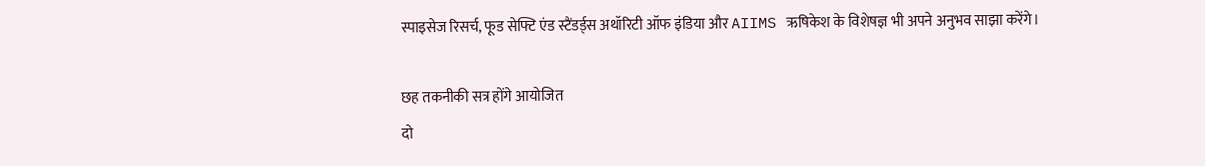स्पाइसेज रिसर्च, फूड सेफ्टि एंड स्टैंडर्ड्स अथॉरिटी ऑफ इंडिया और AIIMS ऋषिकेश के विशेषज्ञ भी अपने अनुभव साझा करेंगे।

छह तकनीकी सत्र होंगे आयोजित
दो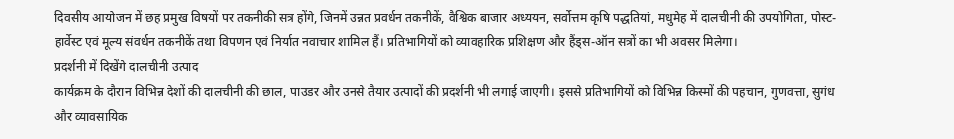दिवसीय आयोजन में छह प्रमुख विषयों पर तकनीकी सत्र होंगे, जिनमें उन्नत प्रवर्धन तकनीकें, वैश्विक बाजार अध्ययन, सर्वोत्तम कृषि पद्धतियां, मधुमेह में दालचीनी की उपयोगिता, पोस्ट-हार्वेस्ट एवं मूल्य संवर्धन तकनीकें तथा विपणन एवं निर्यात नवाचार शामिल हैं। प्रतिभागियों को व्यावहारिक प्रशिक्षण और हैंड्स-ऑन सत्रों का भी अवसर मिलेगा।
प्रदर्शनी में दिखेंगे दालचीनी उत्पाद
कार्यक्रम के दौरान विभिन्न देशों की दालचीनी की छाल, पाउडर और उनसे तैयार उत्पादों की प्रदर्शनी भी लगाई जाएगी। इससे प्रतिभागियों को विभिन्न किस्मों की पहचान, गुणवत्ता, सुगंध और व्यावसायिक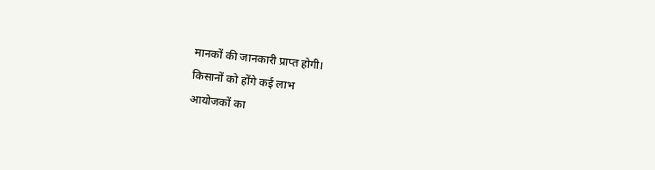मानकों की जानकारी प्राप्त होगी।
किसानों को होंगे कई लाभ
आयोजकों का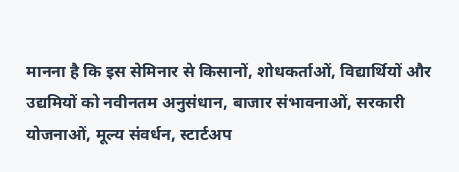मानना है कि इस सेमिनार से किसानों, शोधकर्ताओं, विद्यार्थियों और उद्यमियों को नवीनतम अनुसंधान, बाजार संभावनाओं, सरकारी योजनाओं, मूल्य संवर्धन, स्टार्टअप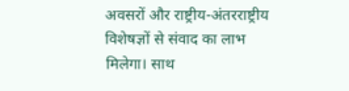अवसरों और राष्ट्रीय-अंतरराष्ट्रीय विशेषज्ञों से संवाद का लाभ मिलेगा। साथ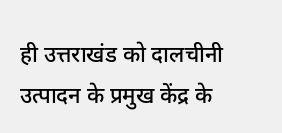ही उत्तराखंड को दालचीनी उत्पादन के प्रमुख केंद्र के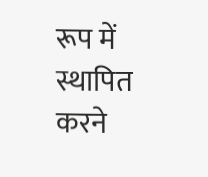रूप में स्थापित करने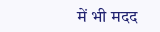में भी मदद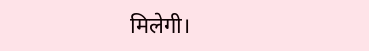मिलेगी।